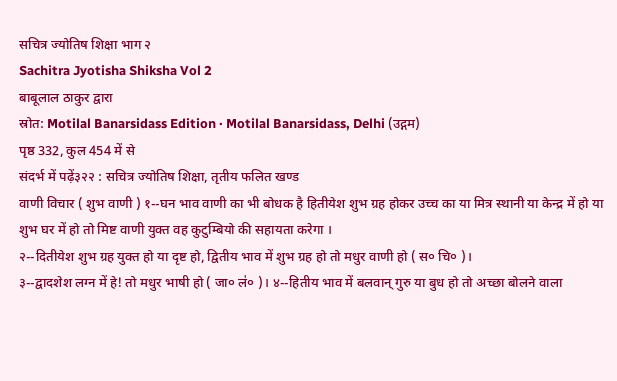सचित्र ज्योतिष शिक्षा भाग २
Sachitra Jyotisha Shiksha Vol 2
बाबूलाल ठाकुर द्वारा
स्रोत: Motilal Banarsidass Edition · Motilal Banarsidass, Delhi (उद्गम)
पृष्ठ 332, कुल 454 में से
संदर्भ में पढ़ें३२२ : सचित्र ज्योतिष शिक्षा, तृतीय फलित खण्ड
वाणी विचार ( शुभ वाणी ) १--घन भाव वाणी का भी बोधक है हितीयेश शुभ ग्रह होकर उच्च का या मित्र स्थानी या केन्द्र में हो या शुभ घर में हो तो मिष्ट वाणी युक्त वह कुटुम्बियो की सहायता करेगा ।
२--दितीयेश शुभ ग्रह युक्त हो या दृष्ट हो, द्वितीय भाव में शुभ ग्रह हो तो मधुर वाणी हो ( स० चि० )।
३--द्वादशेश लग्न में हे! तो मधुर भाषी हो ( जा० ल॑० )। ४--हितीय भाव में बलवान् गुरु या बुध हो तो अच्छा बोलने वाला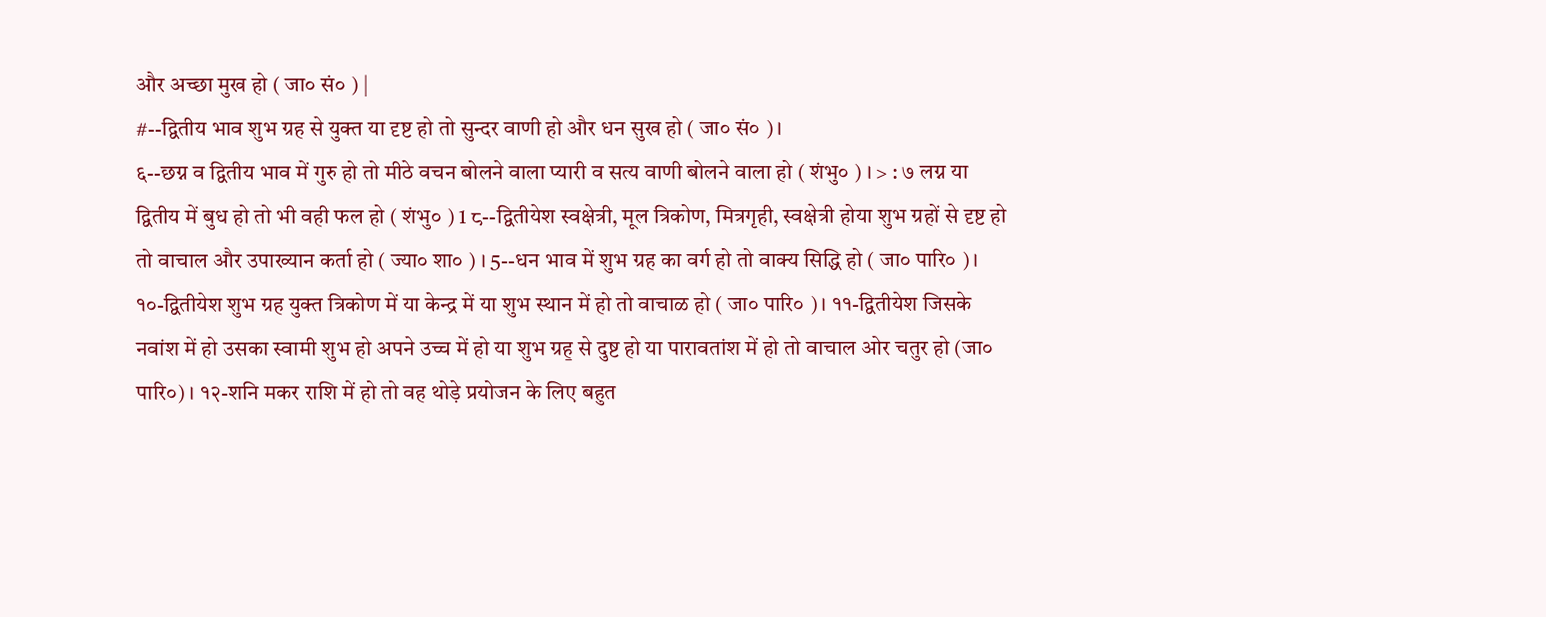और अच्छा मुख हो ( जा० सं० ) |
#--द्वितीय भाव शुभ ग्रह से युक्त या दृष्ट हो तो सुन्दर वाणी हो और धन सुख हो ( जा० सं० )।
६--छग्न व द्वितीय भाव में गुरु हो तो मीठे वचन बोलने वाला प्यारी व सत्य वाणी बोलने वाला हो ( शंभु० ) । > : ७ लग्न या द्वितीय में बुध हो तो भी वही फल हो ( शंभु० ) 1 ८--द्वितीयेश स्वक्षेत्री, मूल त्रिकोण, मित्रगृही, स्वक्षेत्री होया शुभ ग्रहों से दृष्ट हो तो वाचाल और उपाख्यान कर्ता हो ( ज्या० शा० ) । 5--धन भाव में शुभ ग्रह का वर्ग हो तो वाक्य सिद्धि हो ( जा० पारि० )। १०-द्वितीयेश शुभ ग्रह युक्त त्रिकोण में या केन्द्र में या शुभ स्थान में हो तो वाचाळ हो ( जा० पारि० )। ११-द्वितीयेश जिसके नवांश में हो उसका स्वामी शुभ हो अपने उच्च में हो या शुभ ग्रह॒ से दुष्ट हो या पारावतांश में हो तो वाचाल ओर चतुर हो (जा० पारि०) । १२-शनि मकर राशि में हो तो वह थोड़े प्रयोजन के लिए बहुत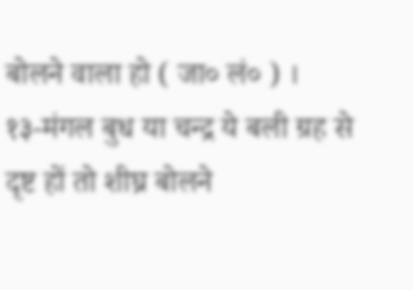बोलने वाला हो ( जा० लं० ) ।
१३-मंगल बुध या चन्द्र ये बली ग्रह से दृष्ट हों तो शीघ्र बोलने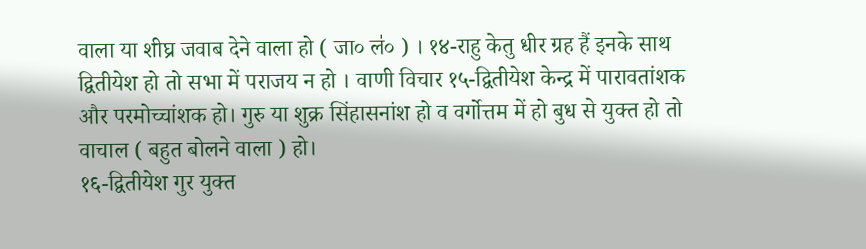वाला या शीघ्र जवाब देने वाला हो ( जा० ल॑० ) । १४-राहु केतु धीर ग्रह हैं इनके साथ द्वितीयेश हो तो सभा में पराजय न हो । वाणी विचार १५-द्वितीयेश केन्द्र में पारावतांशक और परमोच्चांशक हो। गुरु या शुक्र सिंहासनांश हो व वर्गोत्तम में हो बुध से युक्त हो तो वाचाल ( बहुत बोलने वाला ) हो।
१६-द्वितीयेश गुर युक्त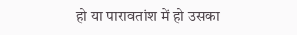हो या पारावतांश में हो उसका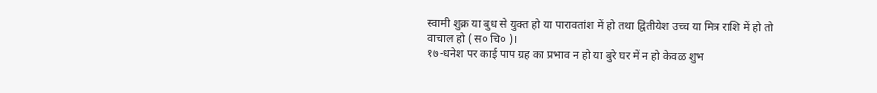स्वामी शुक्र या बुध से युक्त हो या पारावतांश में हो तथा द्वितीयेश उच्च या मित्र राशि में हो तो वाचाल हो ( स० चि० )।
१७-धनेश पर काई पाप ग्रह का प्रभाव न हो या बुरे घर में न हो केवळ शुभ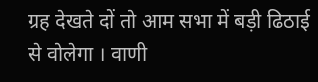ग्रह देखते दों तो आम सभा में बड़ी ढिठाई से वोलेगा । वाणी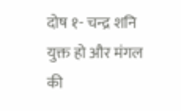दोष १- चन्द्र शनि युक्त हो और मंगल की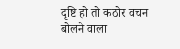दृष्टि हो तो कठोर वचन बोलने वाला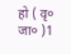हो ( वृ० जा० )1